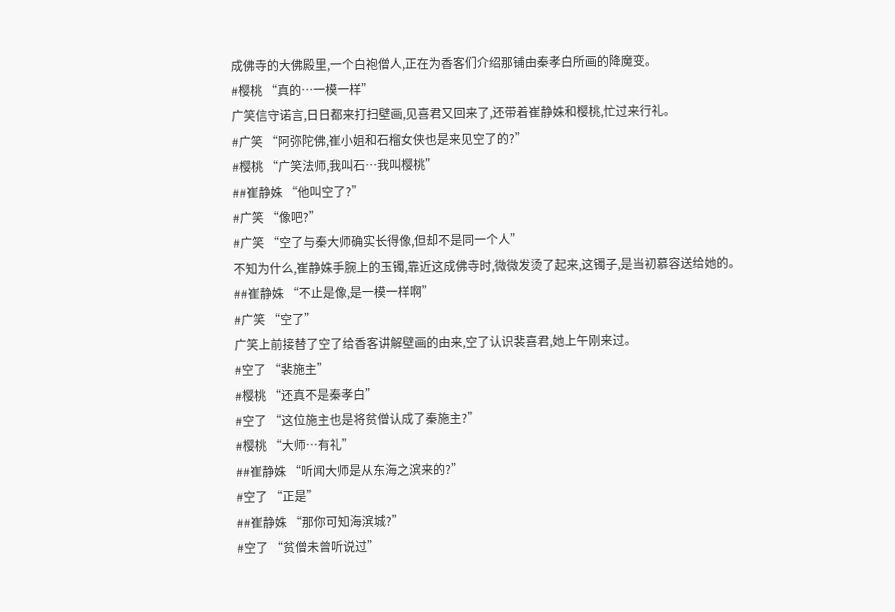成佛寺的大佛殿里,一个白袍僧人,正在为香客们介绍那铺由秦孝白所画的降魔变。
#樱桃 “真的…一模一样”
广笑信守诺言,日日都来打扫壁画,见喜君又回来了,还带着崔静姝和樱桃,忙过来行礼。
#广笑 “阿弥陀佛,崔小姐和石榴女侠也是来见空了的?”
#樱桃 “广笑法师,我叫石…我叫樱桃”
##崔静姝 “他叫空了?”
#广笑 “像吧?”
#广笑 “空了与秦大师确实长得像,但却不是同一个人”
不知为什么,崔静姝手腕上的玉镯,靠近这成佛寺时,微微发烫了起来,这镯子,是当初慕容送给她的。
##崔静姝 “不止是像,是一模一样啊”
#广笑 “空了”
广笑上前接替了空了给香客讲解壁画的由来,空了认识裴喜君,她上午刚来过。
#空了 “裴施主”
#樱桃 “还真不是秦孝白”
#空了 “这位施主也是将贫僧认成了秦施主?”
#樱桃 “大师…有礼”
##崔静姝 “听闻大师是从东海之滨来的?”
#空了 “正是”
##崔静姝 “那你可知海滨城?”
#空了 “贫僧未曾听说过”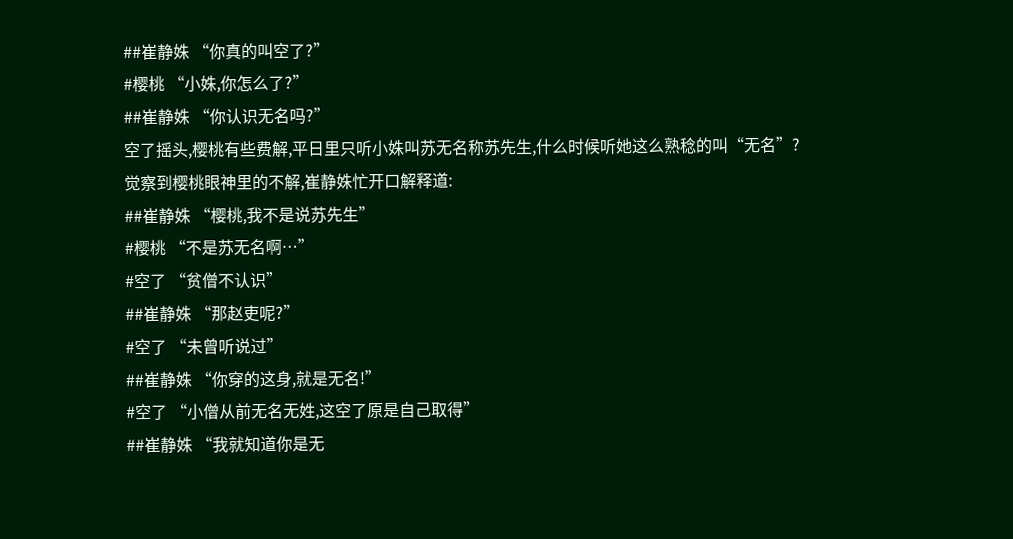##崔静姝 “你真的叫空了?”
#樱桃 “小姝,你怎么了?”
##崔静姝 “你认识无名吗?”
空了摇头,樱桃有些费解,平日里只听小姝叫苏无名称苏先生,什么时候听她这么熟稔的叫“无名”?
觉察到樱桃眼神里的不解,崔静姝忙开口解释道:
##崔静姝 “樱桃,我不是说苏先生”
#樱桃 “不是苏无名啊…”
#空了 “贫僧不认识”
##崔静姝 “那赵吏呢?”
#空了 “未曾听说过”
##崔静姝 “你穿的这身,就是无名!”
#空了 “小僧从前无名无姓,这空了原是自己取得”
##崔静姝 “我就知道你是无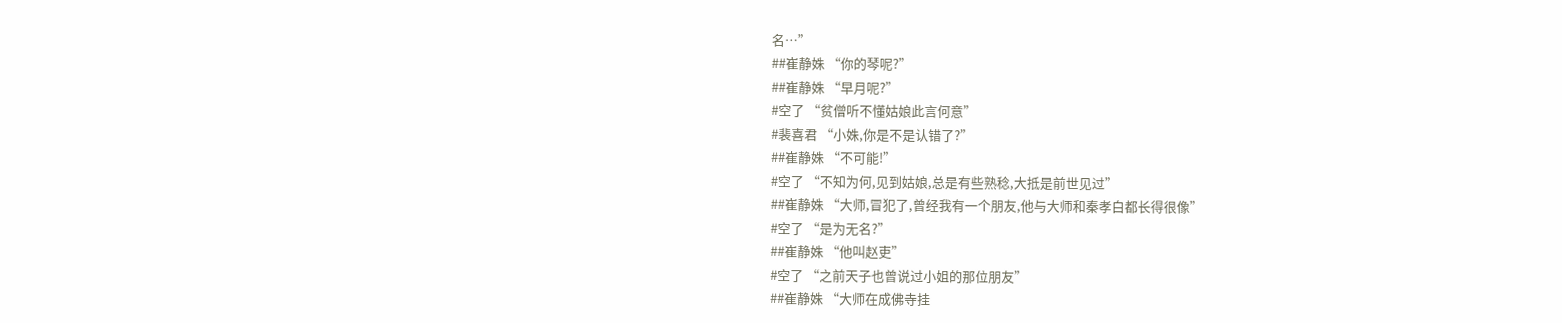名…”
##崔静姝 “你的琴呢?”
##崔静姝 “早月呢?”
#空了 “贫僧听不懂姑娘此言何意”
#裴喜君 “小姝,你是不是认错了?”
##崔静姝 “不可能!”
#空了 “不知为何,见到姑娘,总是有些熟稔,大抵是前世见过”
##崔静姝 “大师,冒犯了,曾经我有一个朋友,他与大师和秦孝白都长得很像”
#空了 “是为无名?”
##崔静姝 “他叫赵吏”
#空了 “之前天子也曾说过小姐的那位朋友”
##崔静姝 “大师在成佛寺挂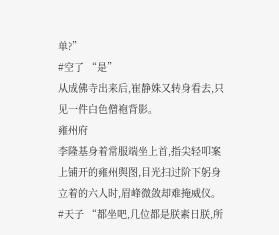单?”
#空了 “是”
从成佛寺出来后,崔静姝又转身看去,只见一件白色僧袍背影。
雍州府
李隆基身着常服端坐上首,指尖轻叩案上铺开的雍州舆图,目光扫过阶下躬身立着的六人时,眉峰微敛却难掩威仪。
#天子 “都坐吧,几位都是朕素日朕,所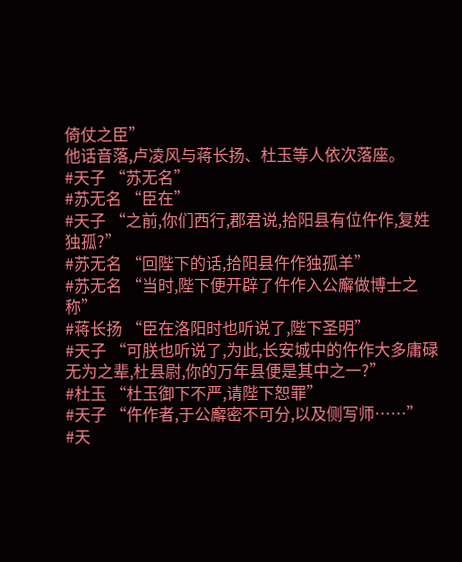倚仗之臣”
他话音落,卢凌风与蒋长扬、杜玉等人依次落座。
#天子 “苏无名”
#苏无名 “臣在”
#天子 “之前,你们西行,郡君说,拾阳县有位仵作,复姓独孤?”
#苏无名 “回陛下的话,拾阳县仵作独孤羊”
#苏无名 “当时,陛下便开辟了仵作入公廨做博士之称”
#蒋长扬 “臣在洛阳时也听说了,陛下圣明”
#天子 “可朕也听说了,为此,长安城中的仵作大多庸碌无为之辈,杜县尉,你的万年县便是其中之一?”
#杜玉 “杜玉御下不严,请陛下恕罪”
#天子 “仵作者,于公廨密不可分,以及侧写师……”
#天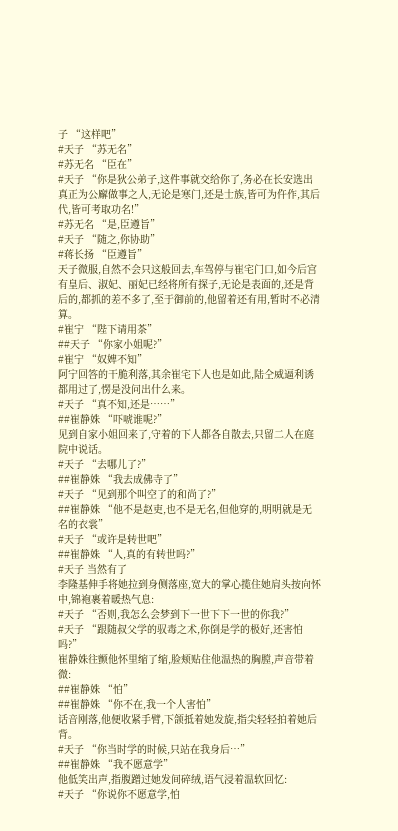子 “这样吧”
#天子 “苏无名”
#苏无名 “臣在”
#天子 “你是狄公弟子,这件事就交给你了,务必在长安选出真正为公廨做事之人,无论是寒门,还是士族,皆可为仵作,其后代,皆可考取功名!”
#苏无名 “是,臣遵旨”
#天子 “随之,你协助”
#蒋长扬 “臣遵旨”
天子微服,自然不会只这般回去,车驾停与崔宅门口,如今后宫有皇后、淑妃、丽妃已经将所有探子,无论是表面的,还是背后的,都抓的差不多了,至于御前的,他留着还有用,暂时不必清算。
#崔宁 “陛下请用茶”
##天子 “你家小姐呢?”
#崔宁 “奴婢不知”
阿宁回答的干脆利落,其余崔宅下人也是如此,陆仝威逼利诱都用过了,愣是没问出什么来。
#天子 “真不知,还是……”
##崔静姝 “吓唬谁呢?”
见到自家小姐回来了,守着的下人都各自散去,只留二人在庭院中说话。
#天子 “去哪儿了?”
##崔静姝 “我去成佛寺了”
#天子 “见到那个叫空了的和尚了?”
##崔静姝 “他不是赵吏,也不是无名,但他穿的,明明就是无名的衣裳”
#天子 “或许是转世吧”
##崔静姝 “人,真的有转世吗?”
#天子 当然有了
李隆基伸手将她拉到身侧落座,宽大的掌心揽住她肩头按向怀中,锦袍裹着暖热气息:
#天子 “否则,我怎么会梦到下一世下下一世的你我?”
#天子 “跟随叔父学的驭毒之术,你倒是学的极好,还害怕吗?”
崔静姝往颤他怀里缩了缩,脸颊贴住他温热的胸膛,声音带着微:
##崔静姝 “怕”
##崔静姝 “你不在,我一个人害怕”
话音刚落,他便收紧手臂,下颌抵着她发旋,指尖轻轻拍着她后背。
#天子 “你当时学的时候,只站在我身后…”
##崔静姝 “我不愿意学”
他低笑出声,指腹蹭过她发间碎绒,语气浸着温软回忆:
#天子 “你说你不愿意学,怕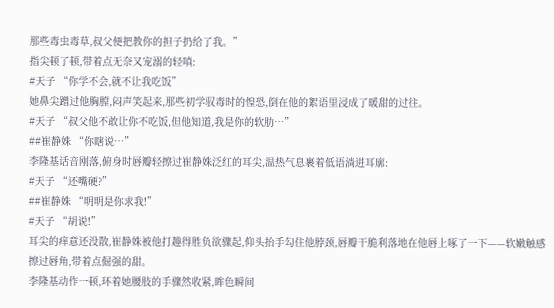那些毒虫毒草,叔父便把教你的担子扔给了我。”
指尖顿了顿,带着点无奈又宠溺的轻嗔:
#天子 “你学不会,就不让我吃饭”
她鼻尖蹭过他胸膛,闷声笑起来,那些初学驭毒时的惶恐,倒在他的絮语里浸成了暖甜的过往。
#天子 “叔父他不敢让你不吃饭,但他知道,我是你的软肋…”
##崔静姝 “你瞎说…”
李隆基话音刚落,俯身时唇瓣轻擦过崔静姝泛红的耳尖,温热气息裹着低语淌进耳廓:
#天子 “还嘴硬?”
##崔静姝 “明明是你求我!”
#天子 “胡说!”
耳尖的痒意还没散,崔静姝被他打趣得胜负欲骤起,仰头抬手勾住他脖颈,唇瓣干脆利落地在他唇上啄了一下——软嫩触感擦过唇角,带着点倔强的甜。
李隆基动作一顿,环着她腰肢的手骤然收紧,眸色瞬间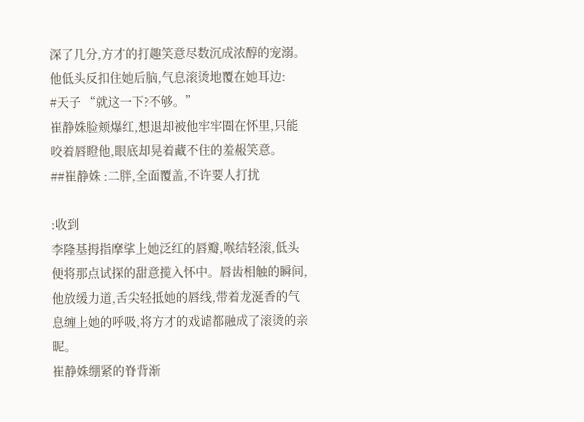深了几分,方才的打趣笑意尽数沉成浓醇的宠溺。他低头反扣住她后脑,气息滚烫地覆在她耳边:
#天子 “就这一下?不够。”
崔静姝脸颊爆红,想退却被他牢牢圈在怀里,只能咬着唇瞪他,眼底却晃着藏不住的羞赧笑意。
##崔静姝 :二胖,全面覆盖,不许要人打扰

:收到
李隆基拇指摩挲上她泛红的唇瓣,喉结轻滚,低头便将那点试探的甜意揽入怀中。唇齿相触的瞬间,他放缓力道,舌尖轻抵她的唇线,带着龙涎香的气息缠上她的呼吸,将方才的戏谑都融成了滚烫的亲昵。
崔静姝绷紧的脊背渐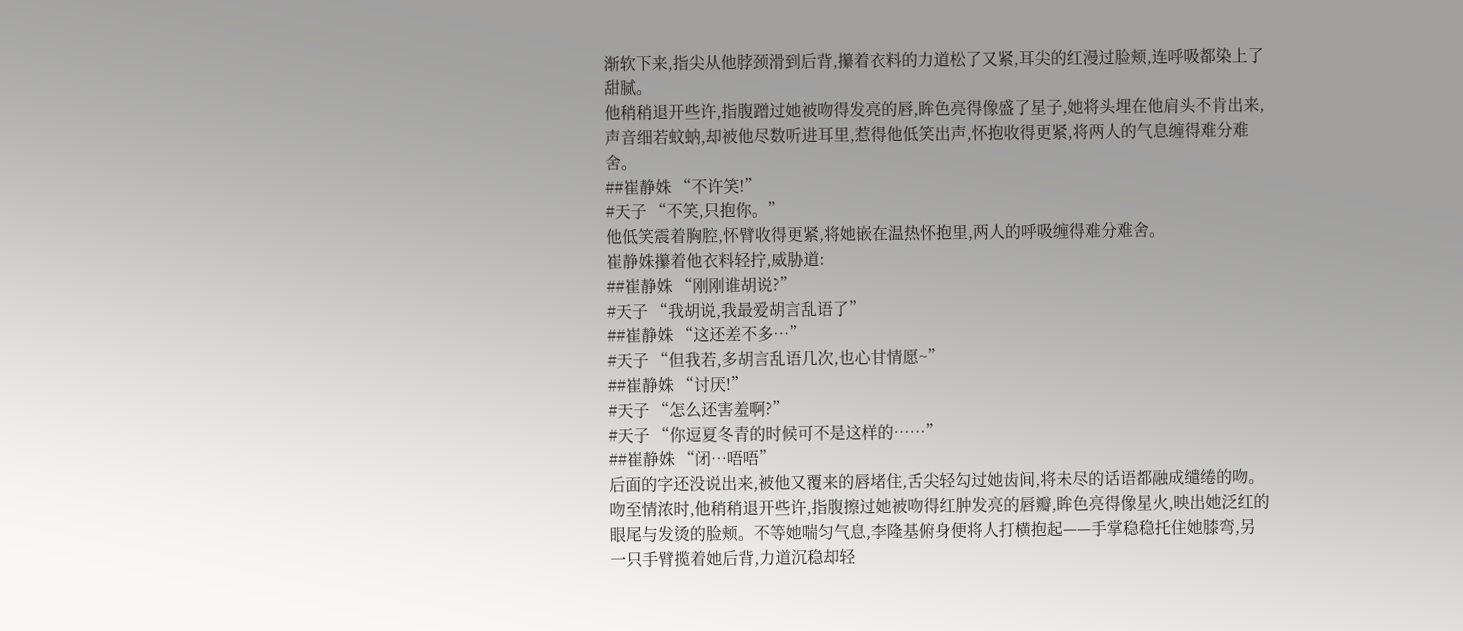渐软下来,指尖从他脖颈滑到后背,攥着衣料的力道松了又紧,耳尖的红漫过脸颊,连呼吸都染上了甜腻。
他稍稍退开些许,指腹蹭过她被吻得发亮的唇,眸色亮得像盛了星子,她将头埋在他肩头不肯出来,声音细若蚊蚋,却被他尽数听进耳里,惹得他低笑出声,怀抱收得更紧,将两人的气息缠得难分难舍。
##崔静姝 “不许笑!”
#天子 “不笑,只抱你。”
他低笑震着胸腔,怀臂收得更紧,将她嵌在温热怀抱里,两人的呼吸缠得难分难舍。
崔静姝攥着他衣料轻拧,威胁道:
##崔静姝 “刚刚谁胡说?”
#天子 “我胡说,我最爱胡言乱语了”
##崔静姝 “这还差不多…”
#天子 “但我若,多胡言乱语几次,也心甘情愿~”
##崔静姝 “讨厌!”
#天子 “怎么还害羞啊?”
#天子 “你逗夏冬青的时候可不是这样的……”
##崔静姝 “闭…唔唔”
后面的字还没说出来,被他又覆来的唇堵住,舌尖轻勾过她齿间,将未尽的话语都融成缱绻的吻。
吻至情浓时,他稍稍退开些许,指腹擦过她被吻得红肿发亮的唇瓣,眸色亮得像星火,映出她泛红的眼尾与发烫的脸颊。不等她喘匀气息,李隆基俯身便将人打横抱起——手掌稳稳托住她膝弯,另一只手臂揽着她后背,力道沉稳却轻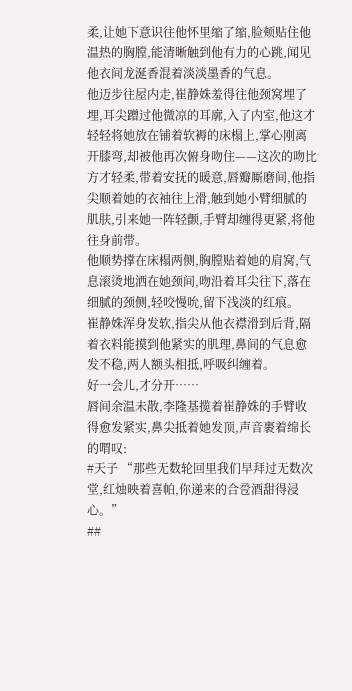柔,让她下意识往他怀里缩了缩,脸颊贴住他温热的胸膛,能清晰触到他有力的心跳,闻见他衣间龙涎香混着淡淡墨香的气息。
他迈步往屋内走,崔静姝羞得往他颈窝埋了埋,耳尖蹭过他微凉的耳廓,入了内室,他这才轻轻将她放在铺着软褥的床榻上,掌心刚离开膝弯,却被他再次俯身吻住——这次的吻比方才轻柔,带着安抚的暖意,唇瓣厮磨间,他指尖顺着她的衣袖往上滑,触到她小臂细腻的肌肤,引来她一阵轻颤,手臂却缠得更紧,将他往身前带。
他顺势撑在床榻两侧,胸膛贴着她的肩窝,气息滚烫地洒在她颈间,吻沿着耳尖往下,落在细腻的颈侧,轻咬慢吮,留下浅淡的红痕。
崔静姝浑身发软,指尖从他衣襟滑到后背,隔着衣料能摸到他紧实的肌理,鼻间的气息愈发不稳,两人额头相抵,呼吸纠缠着。
好一会儿,才分开……
唇间余温未散,李隆基揽着崔静姝的手臂收得愈发紧实,鼻尖抵着她发顶,声音裹着绵长的喟叹:
#天子 “那些无数轮回里我们早拜过无数次堂,红烛映着喜帕,你递来的合卺酒甜得浸心。”
##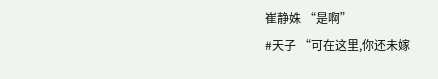崔静姝 “是啊”
#天子 “可在这里,你还未嫁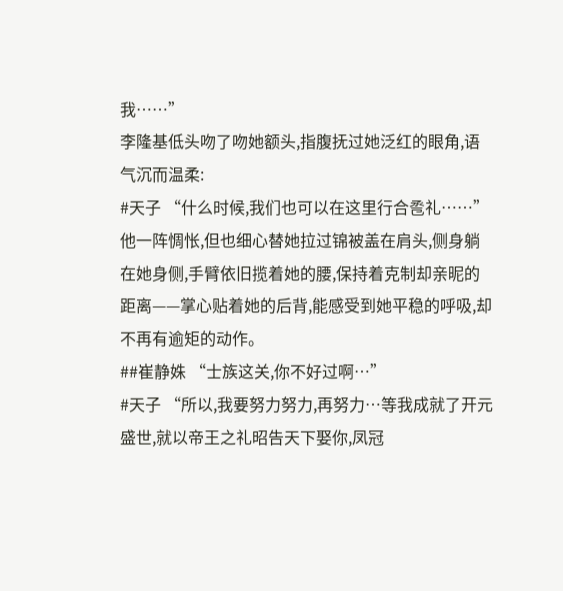我……”
李隆基低头吻了吻她额头,指腹抚过她泛红的眼角,语气沉而温柔:
#天子 “什么时候,我们也可以在这里行合卺礼……”
他一阵惆怅,但也细心替她拉过锦被盖在肩头,侧身躺在她身侧,手臂依旧揽着她的腰,保持着克制却亲昵的距离——掌心贴着她的后背,能感受到她平稳的呼吸,却不再有逾矩的动作。
##崔静姝 “士族这关,你不好过啊…”
#天子 “所以,我要努力努力,再努力…等我成就了开元盛世,就以帝王之礼昭告天下娶你,凤冠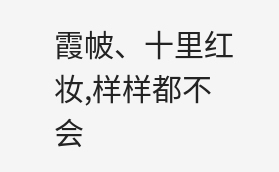霞帔、十里红妆,样样都不会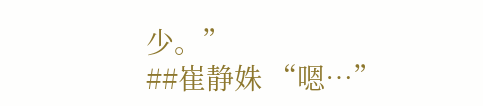少。”
##崔静姝 “嗯…”